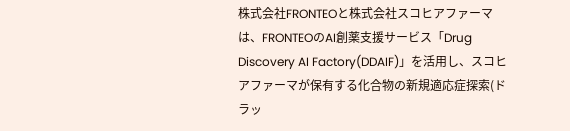株式会社FRONTEOと株式会社スコヒアファーマは、FRONTEOのAI創薬支援サービス「Drug Discovery AI Factory(DDAIF)」を活用し、スコヒアファーマが保有する化合物の新規適応症探索(ドラッ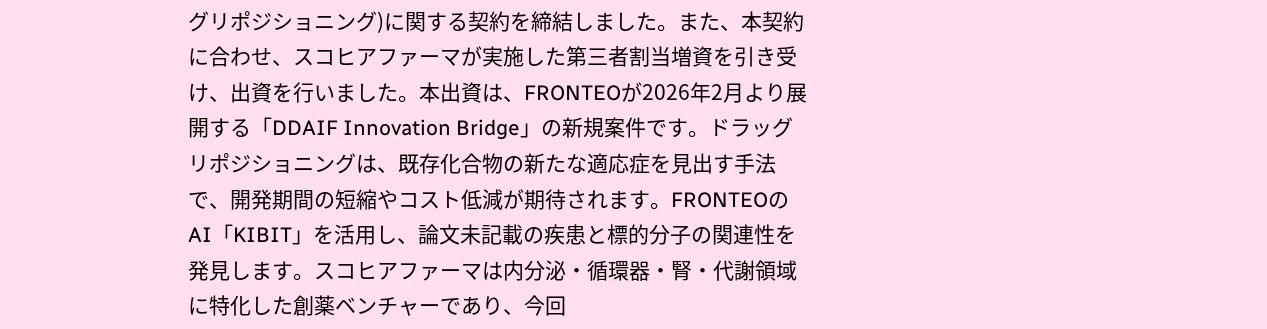グリポジショニング)に関する契約を締結しました。また、本契約に合わせ、スコヒアファーマが実施した第三者割当増資を引き受け、出資を行いました。本出資は、FRONTEOが2026年2月より展開する「DDAIF Innovation Bridge」の新規案件です。ドラッグリポジショニングは、既存化合物の新たな適応症を見出す手法で、開発期間の短縮やコスト低減が期待されます。FRONTEOのAI「KIBIT」を活用し、論文未記載の疾患と標的分子の関連性を発見します。スコヒアファーマは内分泌・循環器・腎・代謝領域に特化した創薬ベンチャーであり、今回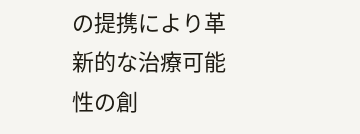の提携により革新的な治療可能性の創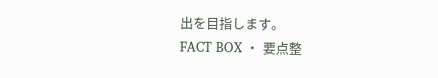出を目指します。
FACT BOX ・ 要点整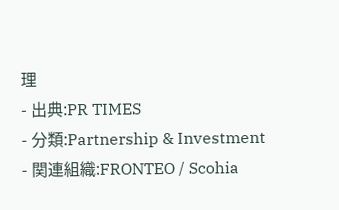理
- 出典:PR TIMES
- 分類:Partnership & Investment
- 関連組織:FRONTEO / Scohia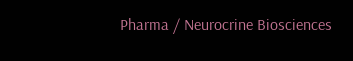Pharma / Neurocrine Biosciences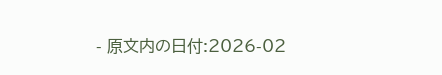- 原文内の日付:2026-02